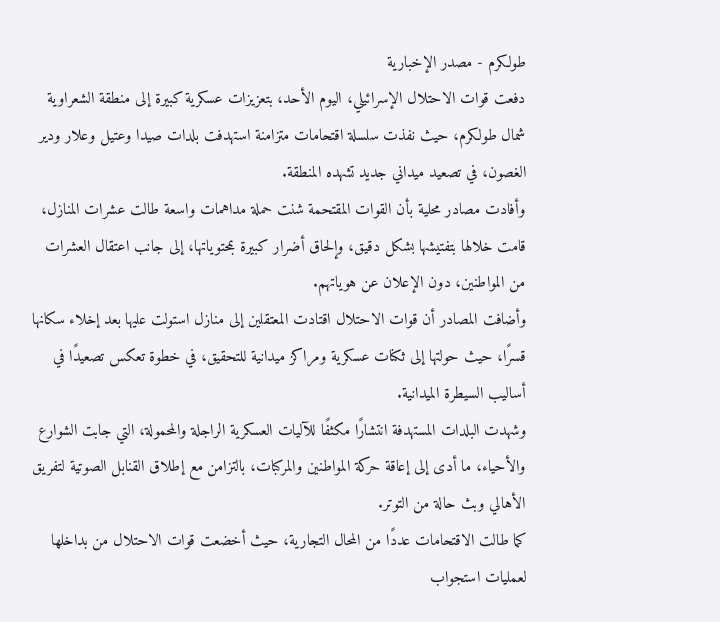طولكرم - مصدر الإخبارية
دفعت قوات الاحتلال الإسرائيلي، اليوم الأحد، بتعزيزات عسكرية كبيرة إلى منطقة الشعراوية شمال طولكرم، حيث نفذت سلسلة اقتحامات متزامنة استهدفت بلدات صيدا وعتيل وعلار ودير الغصون، في تصعيد ميداني جديد تشهده المنطقة.
وأفادت مصادر محلية بأن القوات المقتحمة شنت حملة مداهمات واسعة طالت عشرات المنازل، قامت خلالها بتفتيشها بشكل دقيق، وإلحاق أضرار كبيرة بمحتوياتها، إلى جانب اعتقال العشرات من المواطنين، دون الإعلان عن هوياتهم.
وأضافت المصادر أن قوات الاحتلال اقتادت المعتقلين إلى منازل استولت عليها بعد إخلاء سكانها قسرًا، حيث حولتها إلى ثكنات عسكرية ومراكز ميدانية للتحقيق، في خطوة تعكس تصعيدًا في أساليب السيطرة الميدانية.
وشهدت البلدات المستهدفة انتشارًا مكثفًا للآليات العسكرية الراجلة والمحمولة، التي جابت الشوارع والأحياء، ما أدى إلى إعاقة حركة المواطنين والمركبات، بالتزامن مع إطلاق القنابل الصوتية لتفريق الأهالي وبث حالة من التوتر.
كما طالت الاقتحامات عددًا من المحال التجارية، حيث أخضعت قوات الاحتلال من بداخلها لعمليات استجواب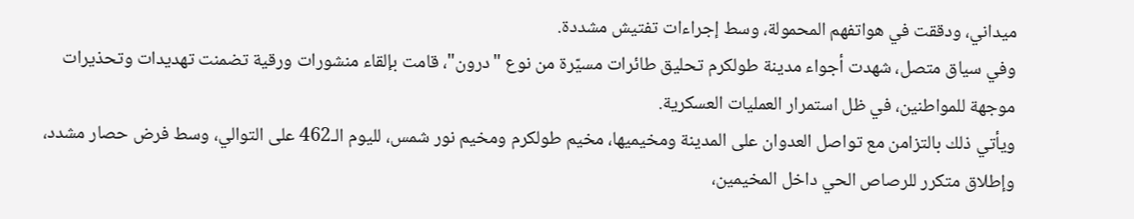ميداني، ودققت في هواتفهم المحمولة، وسط إجراءات تفتيش مشددة.
وفي سياق متصل، شهدت أجواء مدينة طولكرم تحليق طائرات مسيّرة من نوع "درون"، قامت بإلقاء منشورات ورقية تضمنت تهديدات وتحذيرات موجهة للمواطنين، في ظل استمرار العمليات العسكرية.
ويأتي ذلك بالتزامن مع تواصل العدوان على المدينة ومخيميها، مخيم طولكرم ومخيم نور شمس، لليوم الـ462 على التوالي، وسط فرض حصار مشدد، وإطلاق متكرر للرصاص الحي داخل المخيمين،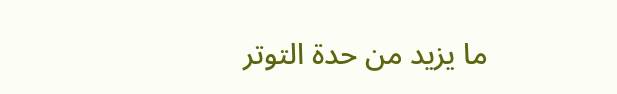ما يزيد من حدة التوتر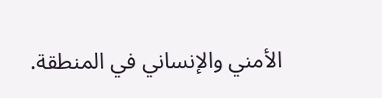الأمني والإنساني في المنطقة.